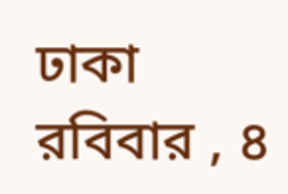ঢাকা রবিবার , ৪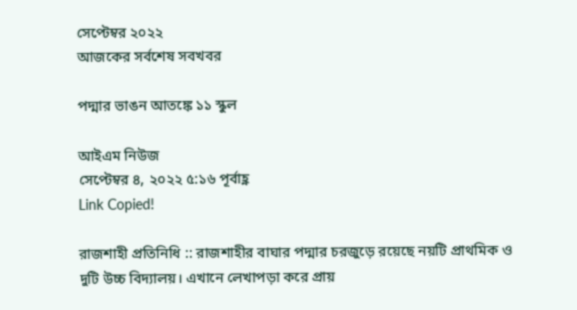সেপ্টেম্বর ২০২২
আজকের সর্বশেষ সবখবর

পদ্মার ভাঙন আতঙ্কে ১১ স্কুল

আইএম নিউজ
সেপ্টেম্বর ৪, ২০২২ ৫:১৬ পূর্বাহ্ণ
Link Copied!

রাজশাহী প্রতিনিধি :: রাজশাহীর বাঘার পদ্মার চরজুড়ে রয়েছে নয়টি প্রাথমিক ও দুটি উচ্চ বিদ্যালয়। এখানে লেখাপড়া করে প্রায়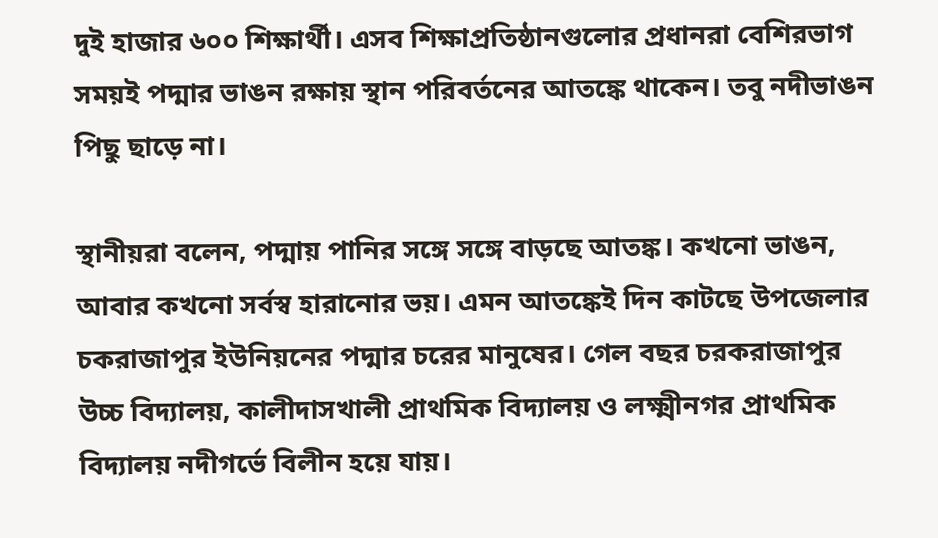দুই হাজার ৬০০ শিক্ষার্থী। এসব শিক্ষাপ্রতিষ্ঠানগুলোর প্রধানরা বেশিরভাগ সময়ই পদ্মার ভাঙন রক্ষায় স্থান পরিবর্তনের আতঙ্কে থাকেন। তবু নদীভাঙন পিছু ছাড়ে না।

স্থানীয়রা বলেন, পদ্মায় পানির সঙ্গে সঙ্গে বাড়ছে আতঙ্ক। কখনো ভাঙন, আবার কখনো সর্বস্ব হারানোর ভয়। এমন আতঙ্কেই দিন কাটছে উপজেলার চকরাজাপুর ইউনিয়নের পদ্মার চরের মানুষের। গেল বছর চরকরাজাপুর উচ্চ বিদ্যালয়, কালীদাসখালী প্রাথমিক বিদ্যালয় ও লক্ষ্মীনগর প্রাথমিক বিদ্যালয় নদীগর্ভে বিলীন হয়ে যায়।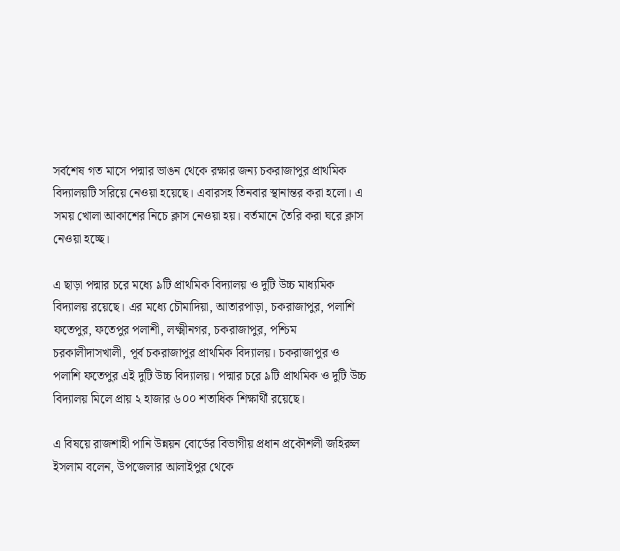সর্বশেষ গত মাসে পদ্মার ভাঙন থেকে রক্ষার জন্য চকরাজাপুর প্রাথমিক বিদ্যালয়টি সরিয়ে নেওয়া হয়েছে। এবারসহ তিনবার স্থানান্তর করা হলো। এ সময় খোলা আকাশের নিচে ক্লাস নেওয়া হয়। বর্তমানে তৈরি করা ঘরে ক্লাস নেওয়া হচ্ছে।

এ ছাড়া পদ্মার চরে মধ্যে ৯টি প্রাথমিক বিদ্যালয় ও দুটি উচ্চ মাধ্যমিক বিদ্যালয় রয়েছে। এর মধ্যে চৌমাদিয়া, আতারপাড়া, চকরাজাপুর, পলাশি ফতেপুর, ফতেপুর পলাশী, লক্ষ্মীনগর, চকরাজাপুর, পশ্চিম চরকালীদাসখালী, পূর্ব চকরাজাপুর প্রাথমিক বিদ্যালয়। চকরাজাপুর ও পলাশি ফতেপুর এই দুটি উচ্চ বিদ্যালয়। পদ্মার চরে ৯টি প্রাথমিক ও দুটি উচ্চ বিদ্যালয় মিলে প্রায় ২ হাজার ৬০০ শতাধিক শিক্ষার্থী রয়েছে।

এ বিষয়ে রাজশাহী পানি উন্নয়ন বোর্ডের বিভাগীয় প্রধান প্রকৌশলী জহিরুল ইসলাম বলেন, উপজেলার আলাইপুর থেকে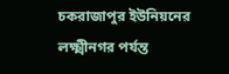চকরাজাপুর ইউনিয়নের লক্ষ্মীনগর পর্যন্ত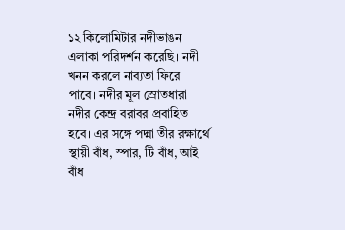১২ কিলোমিটার নদীভাঙন এলাকা পরিদর্শন করেছি। নদী খনন করলে নাব্যতা ফিরে পাবে। নদীর মূল স্রোতধারা নদীর কেন্দ্র বরাবর প্রবাহিত হবে। এর সঙ্গে পদ্মা তীর রক্ষার্থে স্থায়ী বাঁধ, স্পার, টি বাঁধ, আই বাঁধ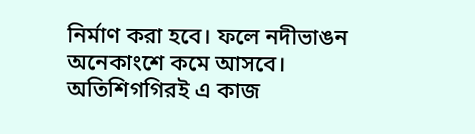নির্মাণ করা হবে। ফলে নদীভাঙন অনেকাংশে কমে আসবে। অতিশিগগিরই এ কাজ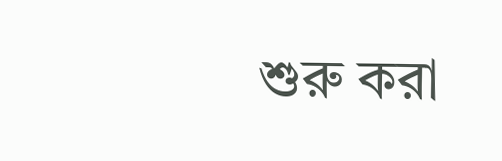শুরু করা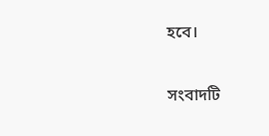হবে।

সংবাদটি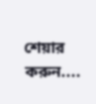শেয়ার করুন....